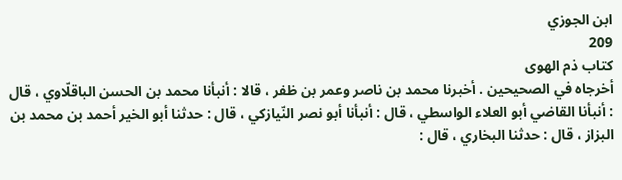ابن الجوزي
209
كتاب ذم الهوى
أخرجاه في الصحيحين . أخبرنا محمد بن ناصر وعمر بن ظفر ، قالا : أنبأنا محمد بن الحسن الباقلّاوي ، قال : أنبأنا القاضي أبو العلاء الواسطي ، قال : أنبأنا أبو نصر النّيازكي ، قال : حدثنا أبو الخير أحمد بن محمد بن البزاز ، قال : حدثنا البخاري ، قال :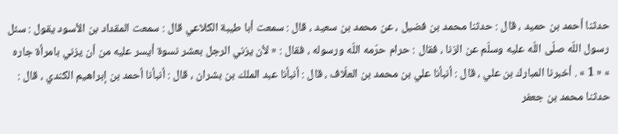حدثنا أحمد بن حميد ، قال : حدثنا محمد بن فضيل ، عن محمد بن سعيد ، قال : سمعت أبا طيبة الكلاعي قال : سمعت المقداد بن الأسود يقول : سئل رسول اللّه صلّى اللّه عليه وسلّم عن الزنا ، فقال : حرام حرّمه اللّه ورسوله ، فقال : « لأن يزني الرجل بعشر نسوة أيسر عليه من أن يزني بامرأة جاره » « 1 » . أخبرنا المبارك بن علي ، قال : أنبأنا علي بن محمد بن العلّاف ، قال : أنبأنا عبد الملك بن بشران ، قال : أنبأنا أحمد بن إبراهيم الكندي ، قال : حدثنا محمد بن جعفر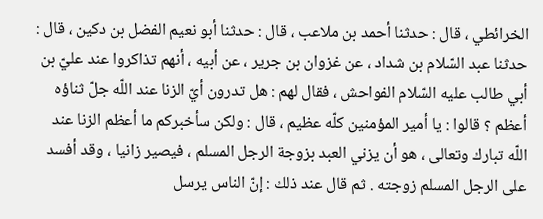الخرائطي ، قال : حدثنا أحمد بن ملاعب ، قال : حدثنا أبو نعيم الفضل بن دكين ، قال : حدثنا عبد السّلام بن شداد ، عن غزوان بن جرير ، عن أبيه ، أنهم تذاكروا عند عليّ بن أبي طالب عليه السّلام الفواحش ، فقال لهم : هل تدرون أيّ الزنا عند اللّه جلّ ثناؤه أعظم ؟ قالوا : يا أمير المؤمنين كلّه عظيم ، قال : ولكن سأخبركم ما أعظم الزنا عند اللّه تبارك وتعالى ، هو أن يزني العبد بزوجة الرجل المسلم ، فيصير زانيا ، وقد أفسد على الرجل المسلم زوجته . ثم قال عند ذلك : إنّ الناس يرسل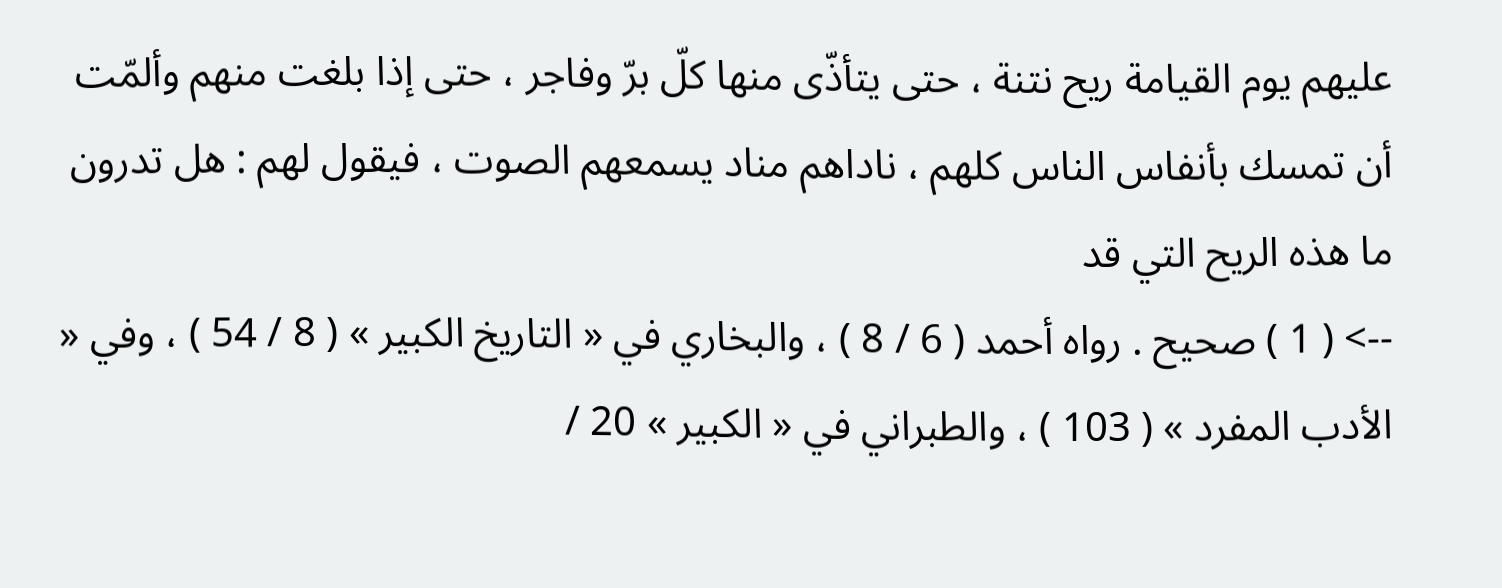عليهم يوم القيامة ريح نتنة ، حتى يتأذّى منها كلّ برّ وفاجر ، حتى إذا بلغت منهم وألمّت أن تمسك بأنفاس الناس كلهم ، ناداهم مناد يسمعهم الصوت ، فيقول لهم : هل تدرون ما هذه الريح التي قد
--> ( 1 ) صحيح . رواه أحمد ( 6 / 8 ) ، والبخاري في « التاريخ الكبير » ( 8 / 54 ) ، وفي « الأدب المفرد » ( 103 ) ، والطبراني في « الكبير » 20 /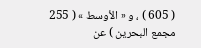( 605 ) ، و « الأوسط » ( 255 مجمع البحرين ) عن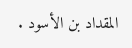المقداد بن الأسود .